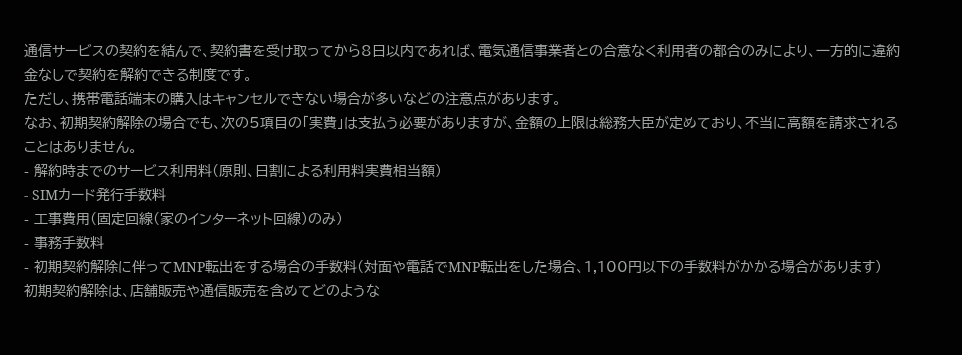通信サービスの契約を結んで、契約書を受け取ってから8日以内であれば、電気通信事業者との合意なく利用者の都合のみにより、一方的に違約金なしで契約を解約できる制度です。
ただし、携帯電話端末の購入はキャンセルできない場合が多いなどの注意点があります。
なお、初期契約解除の場合でも、次の5項目の「実費」は支払う必要がありますが、金額の上限は総務大臣が定めており、不当に高額を請求されることはありません。
- 解約時までのサービス利用料(原則、日割による利用料実費相当額)
- SIMカード発行手数料
- 工事費用(固定回線(家のインターネット回線)のみ)
- 事務手数料
- 初期契約解除に伴ってMNP転出をする場合の手数料(対面や電話でMNP転出をした場合、1,100円以下の手数料がかかる場合があります)
初期契約解除は、店舗販売や通信販売を含めてどのような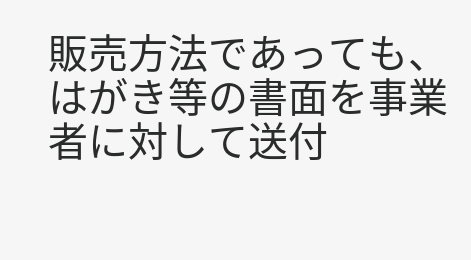販売方法であっても、はがき等の書面を事業者に対して送付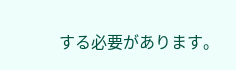する必要があります。